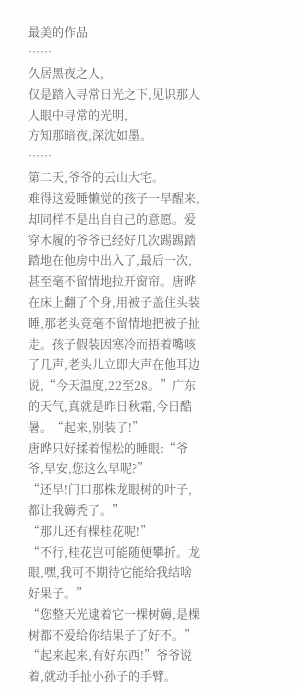最美的作品
……
久居黑夜之人,
仅是踏入寻常日光之下,见识那人人眼中寻常的光明,
方知那暗夜,深沈如墨。
……
第二天,爷爷的云山大宅。
难得这爱睡懒觉的孩子一早醒来,却同样不是出自自己的意愿。爱穿木履的爷爷已经好几次踢踢踏踏地在他房中出入了,最后一次,甚至毫不留情地拉开窗帘。唐晔在床上翻了个身,用被子盖住头装睡,那老头竟毫不留情地把被子扯走。孩子假装因寒冷而捂着嘴咳了几声,老头儿立即大声在他耳边说,“今天温度,22至28。”广东的天气,真就是昨日秋霜,今日酷暑。“起来,别装了!”
唐晔只好揉着惺松的睡眼:“爷爷,早安,您这么早呢?”
“还早!门口那株龙眼树的叶子,都让我薅秃了。”
“那儿还有棵桂花呢!”
“不行,桂花岂可能随便攀折。龙眼,嘿,我可不期待它能给我结啥好果子。”
“您整天光逮着它一棵树薅,是棵树都不爱给你结果子了好不。”
“起来起来,有好东西!”爷爷说着,就动手扯小孙子的手臂。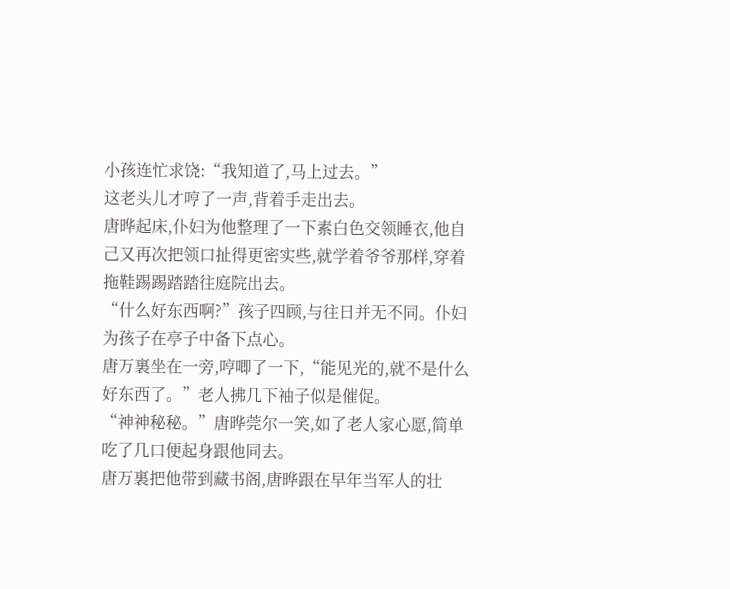小孩连忙求饶:“我知道了,马上过去。”
这老头儿才哼了一声,背着手走出去。
唐晔起床,仆妇为他整理了一下素白色交领睡衣,他自己又再次把领口扯得更密实些,就学着爷爷那样,穿着拖鞋踢踢踏踏往庭院出去。
“什么好东西啊?”孩子四顾,与往日并无不同。仆妇为孩子在亭子中备下点心。
唐万裏坐在一旁,哼唧了一下,“能见光的,就不是什么好东西了。”老人拂几下袖子似是催促。
“神神秘秘。”唐晔莞尔一笑,如了老人家心愿,简单吃了几口便起身跟他同去。
唐万裏把他带到藏书阁,唐晔跟在早年当军人的壮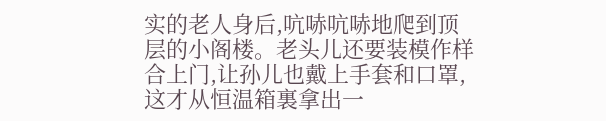实的老人身后,吭哧吭哧地爬到顶层的小阁楼。老头儿还要装模作样合上门,让孙儿也戴上手套和口罩,这才从恒温箱裏拿出一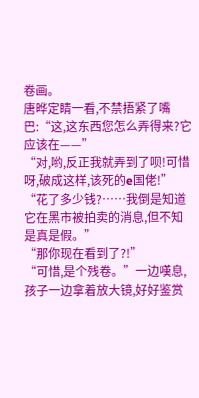卷画。
唐晔定睛一看,不禁捂紧了嘴巴:“这,这东西您怎么弄得来?它应该在——”
“对,哟,反正我就弄到了呗!可惜呀,破成这样,该死的e国佬!”
“花了多少钱?……我倒是知道它在黑市被拍卖的消息,但不知是真是假。”
“那你现在看到了?!”
“可惜,是个残卷。”一边嘆息,孩子一边拿着放大镜,好好鉴赏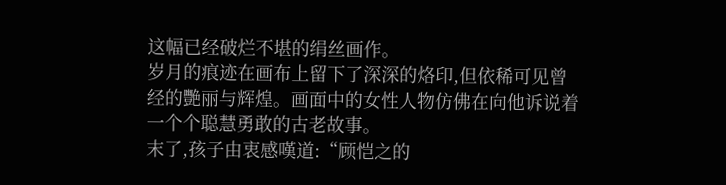这幅已经破烂不堪的绢丝画作。
岁月的痕迹在画布上留下了深深的烙印,但依稀可见曾经的艷丽与辉煌。画面中的女性人物仿佛在向他诉说着一个个聪慧勇敢的古老故事。
末了,孩子由衷感嘆道:“顾恺之的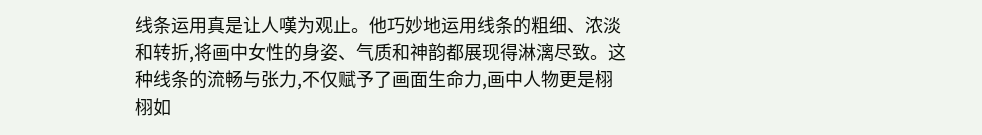线条运用真是让人嘆为观止。他巧妙地运用线条的粗细、浓淡和转折,将画中女性的身姿、气质和神韵都展现得淋漓尽致。这种线条的流畅与张力,不仅赋予了画面生命力,画中人物更是栩栩如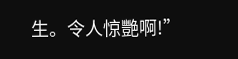生。令人惊艷啊!”